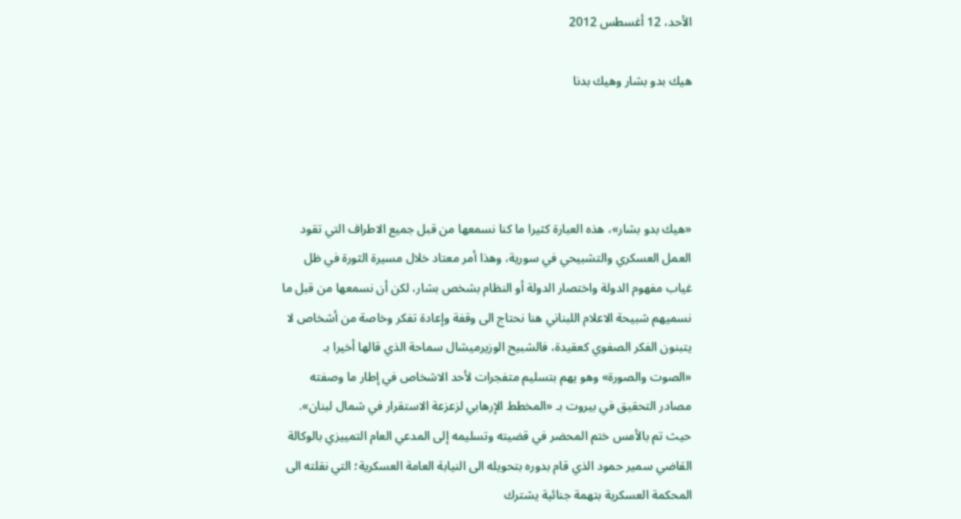الأحد، 12 أغسطس 2012

هيك بدو بشار وهيك بدنا




«هيك بدو بشار»، هذه العبارة كثيرا ما كنا نسمعها من قبل جميع الاطراف التي تقود العمل العسكري والتشبيحي في سورية، وهذا أمر معتاد خلال مسيرة الثورة في ظل غياب مفهوم الدولة واختصار الدولة أو النظام بشخص بشار، لكن أن نسمعها من قبل ما نسميهم شبيحة الاعلام اللبناني هنا نحتاج الى وقفة وإعادة تفكر وخاصة من أشخاص لا يتبنون الفكر الصفوي كعقيدة، فالشبيح الوزيرميشال سماحة الذي قالها أخيرا بـ «الصوت والصورة» وهو يهم بتسليم متفجرات لأحد الاشخاص في إطار ما وصفته مصادر التحقيق في بيروت بـ «المخطط الإرهابي لزعزعة الاستقرار في شمال لبنان».
حيث تم بالأمس ختم المحضر في قضيته وتسليمه إلى المدعي العام التمييزي بالوكالة القاضي سمير حمود الذي قام بدوره بتحويله الى النيابة العامة العسكرية؛ التي نقلته الى المحكمة العسكرية بتهمة جنائية يشترك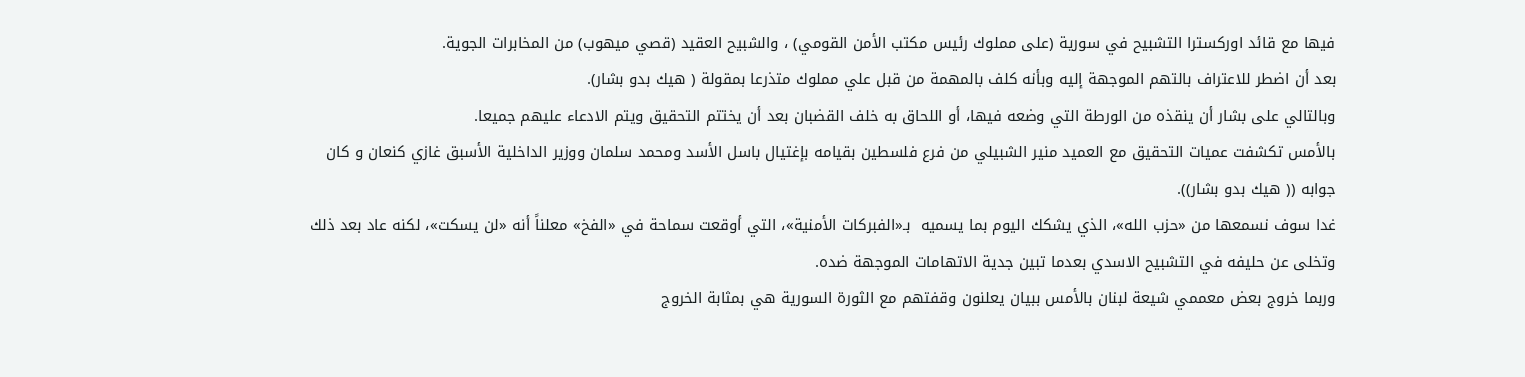فيها مع قائد اوركسترا التشبيح في سورية (على مملوك رئيس مكتب الأمن القومي) ، والشبيح العقيد (قصي ميهوب) من المخابرات الجوية.
بعد أن اضطر للاعتراف بالتهم الموجهة إليه وبأنه كلف بالمهمة من قبل علي مملوك متذرعا بمقولة ( هيك بدو بشار).
وبالتالي على بشار أن ينقذه من الورطة التي وضعه فيها، أو اللحاق به خلف القضبان بعد أن يختتم التحقيق ويتم الادعاء عليهم جميعا.
بالأمس تكشفت عميات التحقيق مع العميد منير الشبيلي من فرع فلسطين بقيامه بإغتيال باسل الأسد ومحمد سلمان ووزير الداخلية الأسبق غازي كنعان و كان جوابه (( هيك بدو بشار)).
غدا سوف نسمعها من «حزب الله»، الذي يشكك اليوم بما يسميه  بـ«الفبركات الأمنية»، التي أوقعت سماحة في «الفخ» معلناً أنه «لن يسكت»، لكنه عاد بعد ذلك وتخلى عن حليفه في التشبيح الاسدي بعدما تبين جدية الاتهامات الموجهة ضده.
وربما خروج بعض معممي شيعة لبنان بالأمس ببيان يعلنون وقفتهم مع الثورة السورية هي بمثابة الخروج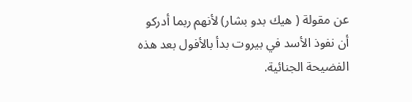عن مقولة ( هيك بدو بشار) لأنهم ربما أدركو أن نفوذ الأسد في بيروت بدأ بالأفول بعد هذه الفضيحة الجنائية.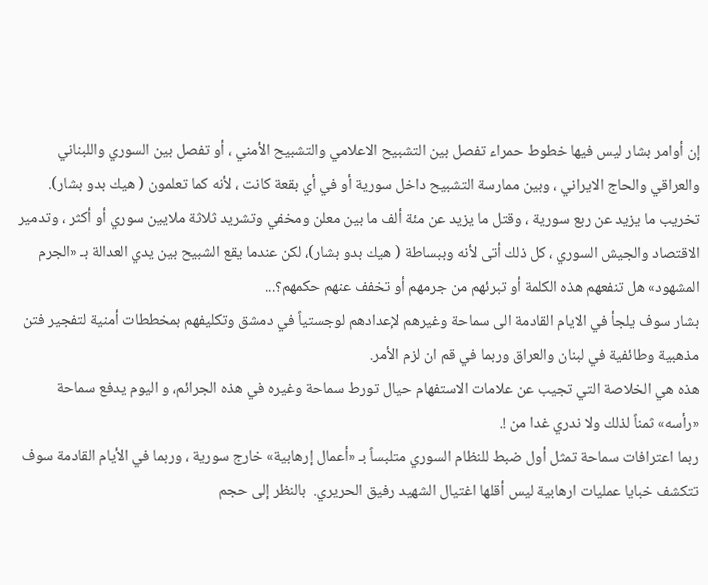إن أوامر بشار ليس فيها خطوط حمراء تفصل بين التشبيح الاعلامي والتشبيح الأمني ، أو تفصل بين السوري واللبناني والعراقي والحاج الايراني ، وبين ممارسة التشبيح داخل سورية أو في أي بقعة كانت ، لأنه كما تعلمون ( هيك بدو بشار).
تخريب ما يزيد عن ربع سورية ، وقتل ما يزيد عن مئة ألف ما بين معلن ومخفي وتشريد ثلاثة ملايين سوري أو أكثر ، وتدمير الاقتصاد والجيش السوري ، كل ذلك أتى لأنه وببساطة ( هيك بدو بشار)، لكن عندما يقع الشبيح بين يدي العدالة بـ «الجرم المشهود» هل تنفعهم هذه الكلمة أو تبرئهم من جرمهم أو تخفف عنهم حكمهم؟...
بشار سوف يلجأ في الايام القادمة الى سماحة وغيرهم لإعدادهم لوجستياً في دمشق وتكليفهم بمخططات أمنية لتفجير فتن مذهبية وطائفية في لبنان والعراق وربما في قم ان لزم الأمر.
هذه هي الخلاصة التي تجيب عن علامات الاستفهام حيال تورط سماحة وغيره في هذه الجرائم، و اليوم يدفع سماحة «رأسه» ثمناً لذلك ولا ندري غدا من !.
ربما اعترافات سماحة تمثل أول ضبط للنظام السوري متلبساً بـ «أعمال إرهابية» خارج سورية ، وربما في الأيام القادمة سوف تتكشف خبايا عمليات ارهابية ليس أقلها اغتيال الشهيد رفيق الحريري.  بالنظر إلى حجم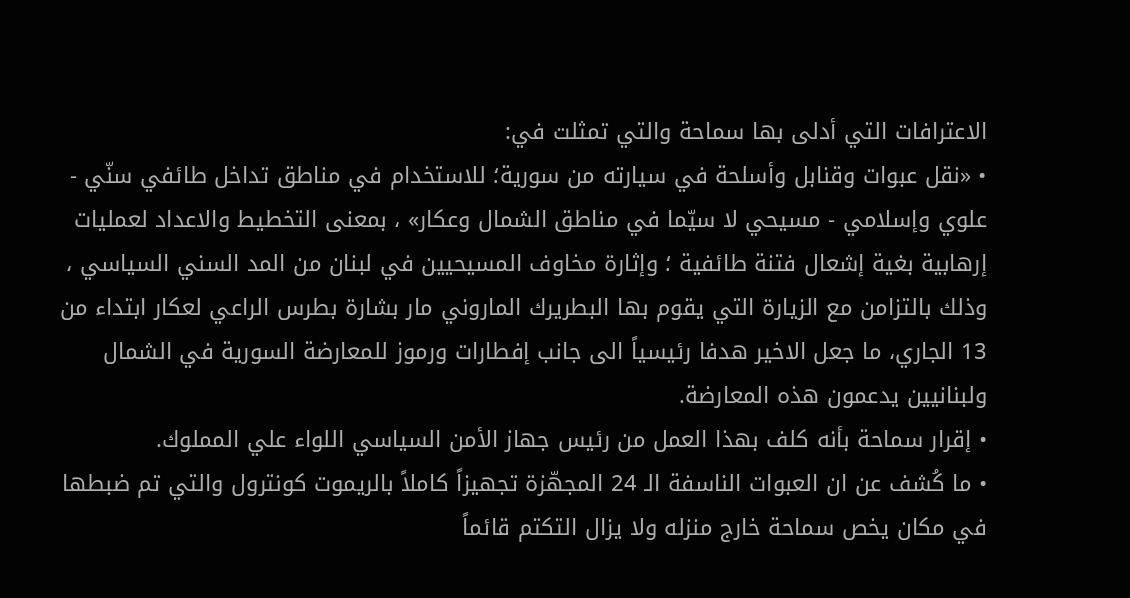الاعترافات التي أدلى بها سماحة والتي تمثلت في:
• «نقل عبوات وقنابل وأسلحة في سيارته من سورية؛ للاستخدام في مناطق تداخل طائفي سنّي - علوي وإسلامي - مسيحي لا سيّما في مناطق الشمال وعكار» ، بمعنى التخطيط والاعداد لعمليات إرهابية بغية إشعال فتنة طائفية ؛ وإثارة مخاوف المسيحيين في لبنان من المد السني السياسي ، وذلك بالتزامن مع الزيارة التي يقوم بها البطريرك الماروني مار بشارة بطرس الراعي لعكار ابتداء من 13 الجاري، ما جعل الاخير هدفا رئيسياً الى جانب إفطارات ورموز للمعارضة السورية في الشمال ولبنانيين يدعمون هذه المعارضة.
• إقرار سماحة بأنه كلف بهذا العمل من رئيس جهاز الأمن السياسي اللواء علي المملوك.
• ما كُشف عن ان العبوات الناسفة الـ 24 المجهّزة تجهيزاً كاملاً بالريموت كونترول والتي تم ضبطها في مكان يخص سماحة خارج منزله ولا يزال التكتم قائماً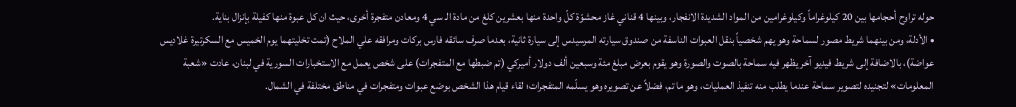حوله تراوح أحجامها بين 20 كيلوغراماً وكيلوغرامين من المواد الشديدة الانفجار، وبينها 4 قناني غاز محشوّة كلّ واحدة منها بعشرين كلغ من مادة الـ سي 4 ومعادن متفجرة أخرى، حيث ان كل عبوة منها كفيلة بإنزال بناية.
• الأدلة، ومن بينهما شريط مصور لسماحة وهو يهم شخصياً بنقل العبوات الناسفة من صندوق سيارته المرسيدس إلى سيارة ثانية، بعدما صرف سائقه فارس بركات ومرافقه علي الملاح (تمت تخليتهما يوم الخميس مع السكرتيرة غلاديس عواضة)، بالاضافة إلى شريط فيديو آخر يظهر فيه سماحة بالصوت والصورة وهو يقوم بعرض مبلغ مئة وسبعين ألف دولار أميركي (تم ضبطها مع المتفجرات) على شخص يعمل مع الاستخبارات السورية في لبنان، عادت «شعبة المعلومات» لتجنيده لتصوير سماحة عندما يطلب منه تنفيذ العمليات، وهو ما تم، فضلاً عن تصويره وهو يسلّمه المتفجرات؛ لقاء قيام هذا الشخص بوضع عبوات ومتفجرات في مناطق مختلفة في الشمال.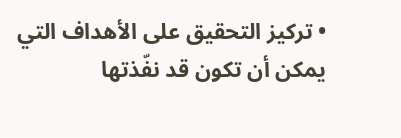• تركيز التحقيق على الأهداف التي يمكن أن تكون قد نفّذتها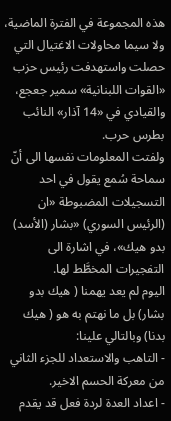هذه المجموعة في الفترة الماضية، ولا سيما محاولات الاغتيال التي حصلت واستهدفت رئيس حزب «القوات اللبنانية» سمير جعجع، والقيادي في «14 آذار» النائب بطرس حرب.
ولفتت المعلومات نفسها الى أنّ سماحة سُمع يقول في احد التسجيلات المضبوطة «ان (الرئيس السوري) «بشار (الأسد) بدو هيك»، في اشارة الى التفجيرات المخطَّط لها.
اليوم لم يعد يهمنا ( هيك بدو بشار) بل ما نهتم به هو ( هيك بدنا) وبالتالي علينا:
- التاهب والاستعداد للجزء الثاني من معركة الحسم الاخير.
- اعداد العدة لردة فعل قد يقدم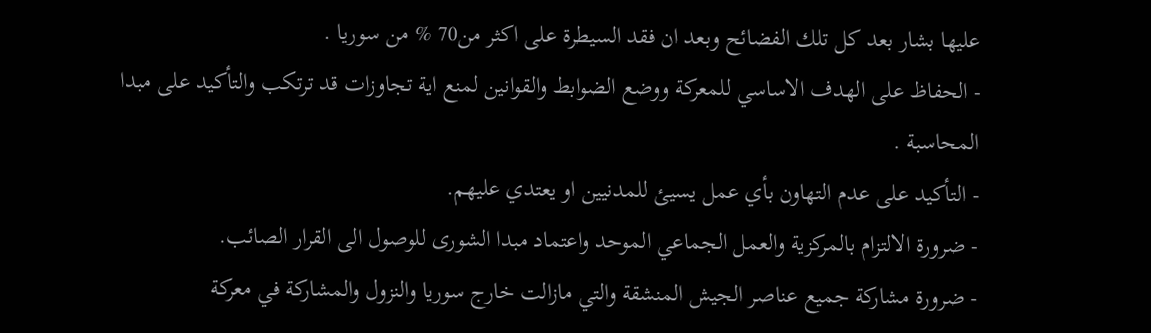عليها بشار بعد كل تلك الفضائح وبعد ان فقد السيطرة على اكثر من70 % من سوريا .
- الحفاظ على الهدف الاساسي للمعركة ووضع الضوابط والقوانين لمنع اية تجاوزات قد ترتكب والتأكيد على مبدا المحاسبة .
- التأكيد على عدم التهاون بأي عمل يسيئ للمدنيين او يعتدي عليهم.
- ضرورة الالتزام بالمركزية والعمل الجماعي الموحد واعتماد مبدا الشورى للوصول الى القرار الصائب.
- ضرورة مشاركة جميع عناصر الجيش المنشقة والتي مازالت خارج سوريا والنزول والمشاركة في معركة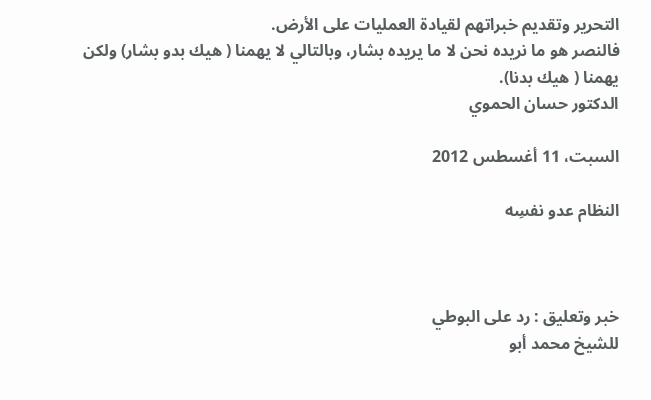التحرير وتقديم خبراتهم لقيادة العمليات على الأرض.
فالنصر هو ما نريده نحن لا ما يريده بشار، وبالتالي لا يهمنا ( هيك بدو بشار) ولكن يهمنا ( هيك بدنا).
الدكتور حسان الحموي

السبت، 11 أغسطس 2012

النظام عدو نفسِه



خبر وتعليق : رد على البوطي
للشيخ محمد أبو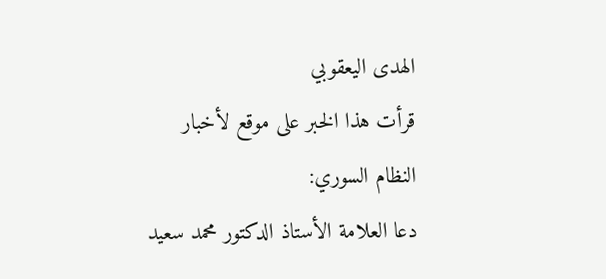الهدى اليعقوبي
قرأت هذا الخبر على موقع لأخبار النظام السوري:
دعا العلامة الأستاذ الدكتور محمد سعيد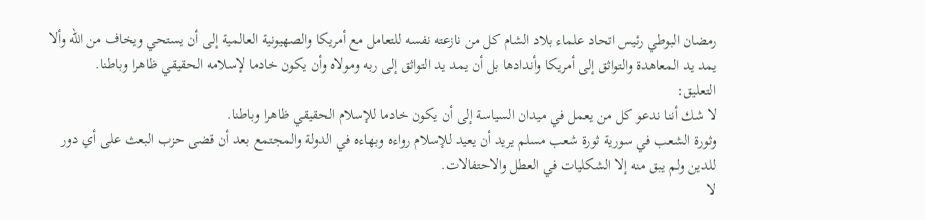رمضان البوطي رئيس اتحاد علماء بلاد الشام كل من نازعته نفسه للتعامل مع أمريكا والصهيونية العالمية إلى أن يستحي ويخاف من الله وألا يمد يد المعاهدة والتواثق إلى أمريكا وأندادها بل أن يمد يد التواثق إلى ربه ومولاه وأن يكون خادما لإسلامه الحقيقي ظاهرا وباطنا.
التعليق:
لا شك أننا ندعو كل من يعمل في ميدان السياسة إلى أن يكون خادما للإسلام الحقيقي ظاهرا وباطنا.
وثورة الشعب في سورية ثورة شعب مسلم يريد أن يعيد للإسلام رواءه وبهاءه في الدولة والمجتمع بعد أن قضى حزب البعث على أي دور للدين ولم يبق منه إلا الشكليات في العطل والاحتفالات.
لا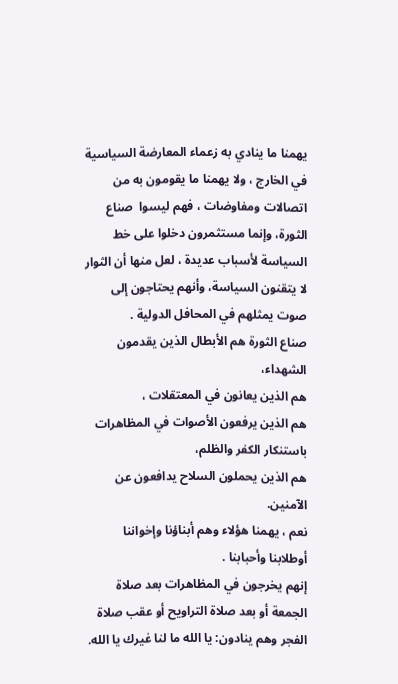يهمنا ما ينادي به زعماء المعارضة السياسية في الخارج ، ولا يهمنا ما يقومون به من اتصالات ومفاوضات ، فهم ليسوا  صناع الثورة، وإنما مستثمرون دخلوا على خط السياسة لأسباب عديدة ، لعل منها أن الثوار لا يتقنون السياسة، وأنهم يحتاجون إلى صوت يمثلهم في المحافل الدولية .
صناع الثورة هم الأبطال الذين يقدمون الشهداء،
هم الذين يعانون في المعتقلات ،
هم الذين يرفعون الأصوات في المظاهرات باستنكار الكفر والظلم،
هم الذين يحملون السلاح يدافعون عن الآمنين.
نعم ، يهمنا هؤلاء وهم أبناؤنا وإخواننا أوطلابنا وأحبابنا .
إنهم يخرجون في المظاهرات بعد صلاة الجمعة أو بعد صلاة التراويح أو عقب صلاة الفجر وهم ينادون: يا الله ما لنا غيرك يا الله.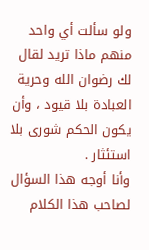ولو سألت أي واحد منهم ماذا تريد لقال لك رضوان الله وحرية العبادة بلا قيود ، وأن يكون الحكم شورى بلا استئثار .
وأنا أوجه هذا السؤال لصاحب هذا الكلام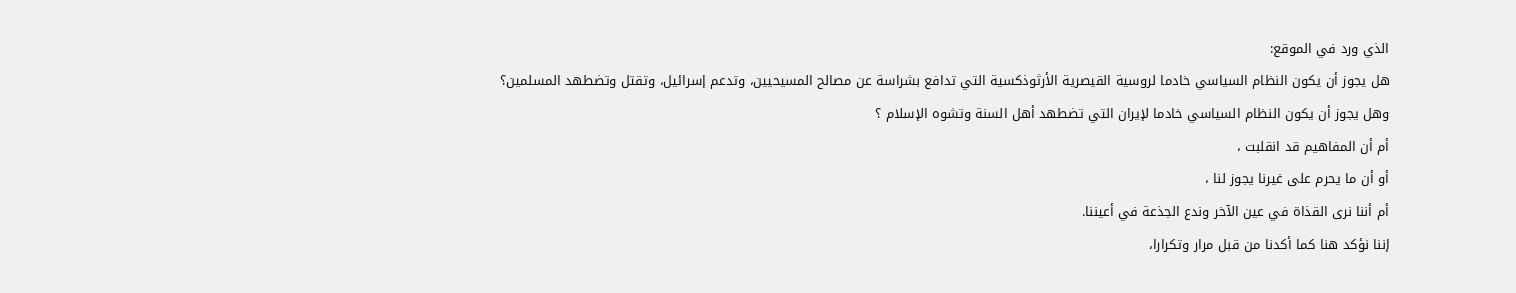الذي ورد في الموقع:
هل يجوز أن يكون النظام السياسي خادما لروسية القيصرية الأرثوذكسية التي تدافع بشراسة عن مصالح المسيحيين، وتدعم إسرائيل، وتقتل وتضطهد المسلمين؟
وهل يجوز أن يكون النظام السياسي خادما لإيران التي تضطهد أهل السنة وتشوه الإسلام ؟
أم أن المفاهيم قد انقلبت ،
أو أن ما يحرم على غيرنا يجوز لنا ،
أم أننا نرى القذاة في عين الآخر وندع الجذعة في أعيننا.
إننا نؤكد هنا كما أكدنا من قبل مرار وتكرارا،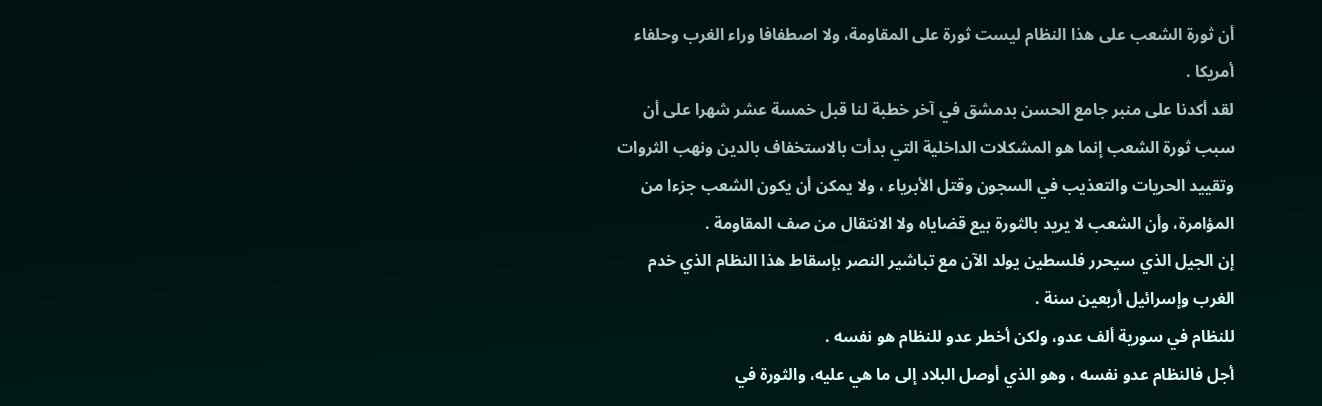أن ثورة الشعب على هذا النظام ليست ثورة على المقاومة، ولا اصطفافا وراء الغرب وحلفاء أمريكا .
لقد أكدنا على منبر جامع الحسن بدمشق في آخر خطبة لنا قبل خمسة عشر شهرا على أن سبب ثورة الشعب إنما هو المشكلات الداخلية التي بدأت بالاستخفاف بالدين ونهب الثروات وتقييد الحريات والتعذيب في السجون وقتل الأبرياء ، ولا يمكن أن يكون الشعب جزءا من المؤامرة، وأن الشعب لا يريد بالثورة بيع قضاياه ولا الانتقال من صف المقاومة .
إن الجيل الذي سيحرر فلسطين يولد الآن مع تباشير النصر بإسقاط هذا النظام الذي خدم الغرب وإسرائيل أربعين سنة .
للنظام في سورية ألف عدو، ولكن أخطر عدو للنظام هو نفسه .
أجل فالنظام عدو نفسه ، وهو الذي أوصل البلاد إلى ما هي عليه، والثورة في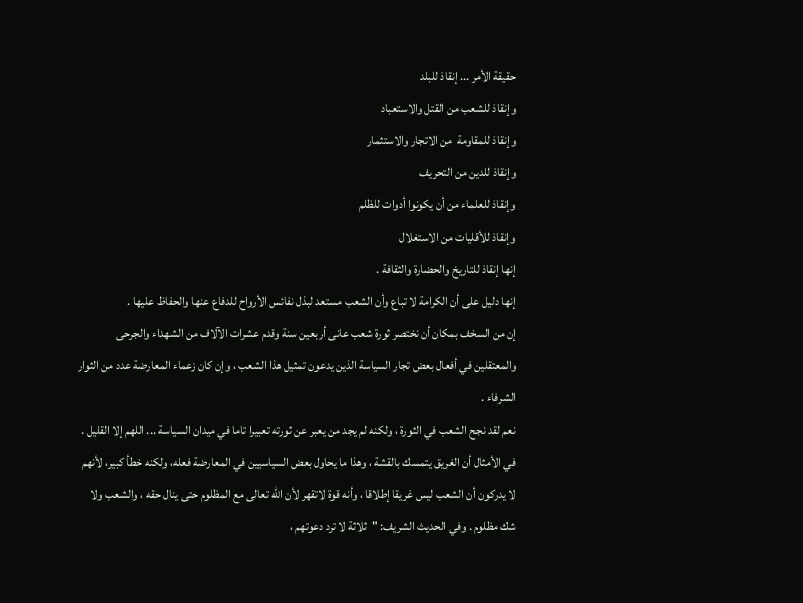حقيقة الأمر ... إنقاذ للبلد
وإنقاذ للشعب من القتل والاستعباد
وإنقاذ للمقاومة  من الاتجار والاستثمار
وإنقاذ للدين من التحريف
وإنقاذ للعلماء من أن يكونوا أدوات للظلم
وإنقاذ للأقليات من الاستغلال
إنها إنقاذ للتاريخ والحضارة والثقافة .
إنها دليل على أن الكرامة لا تباع وأن الشعب مستعد لبذل نفائس الأرواح للدفاع عنها والحفاظ عليها .
إن من السخف بمكان أن نختصر ثورة شعب عانى أربعين سنة وقدم عشرات الآلاف من الشهداء والجرحى والمعتقلين في أفعال بعض تجار السياسة الذين يدعون تمثيل هذا الشعب ، وإن كان زعماء المعارضة عدد من الثوار الشرفاء .
نعم لقد نجح الشعب في الثورة ، ولكنه لم يجد من يعبر عن ثورته تعبيرا تاما في ميدان السياسة ... اللهم إلا القليل .
في الأمثال أن الغريق يتمسك بالقشة ، وهذا ما يحاول بعض السياسيين في المعارضة فعله، ولكنه خطأ كبير، لأنهم لا يدركون أن الشعب ليس غريقا إطلاقا ، وأنه قوة لاتقهر لأن الله تعالى مع المظلوم حتى ينال حقه ، والشعب ولا شك مظلوم . وفي الحديث الشريف: "ثلاثة لا ترد دعوتهم ،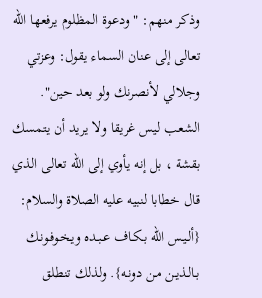وذكر منهم: "ودعوة المظلوم يرفعها الله تعالى إلى عنان السماء يقول: وعزتي وجلالي لأنصرنك ولو بعد حين". الشعب ليس غريقا ولا يريد أن يتمسك بقشة ، بل إنه يأوي إلى الله تعالى الذي قال خطابا لنبيه عليه الصلاة والسلام: {ألـيـس الله بـكـاف عـبـده ويـخـوفـونـك بـالـذيـن مـن دونـه}. ولذلك تنطلق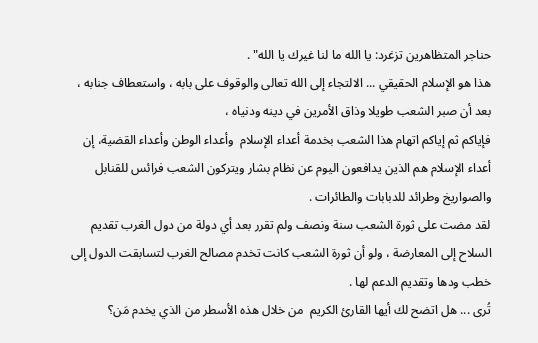حناجر المتظاهرين تزغرد: يا الله ما لنا غيرك يا الله" .
هذا هو الإسلام الحقيقي ... الالتجاء إلى الله تعالى والوقوف على بابه ، واستعطاف جنابه ، بعد أن صبر الشعب طويلا وذاق الأمرين في دينه ودنياه ،
فإياكم ثم إياكم اتهام هذا الشعب بخدمة أعداء الإسلام  وأعداء الوطن وأعداء القضية، إن أعداء الإسلام هم الذين يدافعون اليوم عن نظام بشار ويتركون الشعب فرائس للقنابل والصواريخ وطرائد للدبابات والطائرات .
لقد مضت على ثورة الشعب سنة ونصف ولم تقرر بعد أي دولة من دول الغرب تقديم السلاح إلى المعارضة ، ولو أن ثورة الشعب كانت تخدم مصالح الغرب لتسابقت الدول إلى خطب ودها وتقديم الدعم لها .
تُرى ... هل اتضح لك أيها القارئ الكريم  من خلال هذه الأسطر من الذي يخدم مَن؟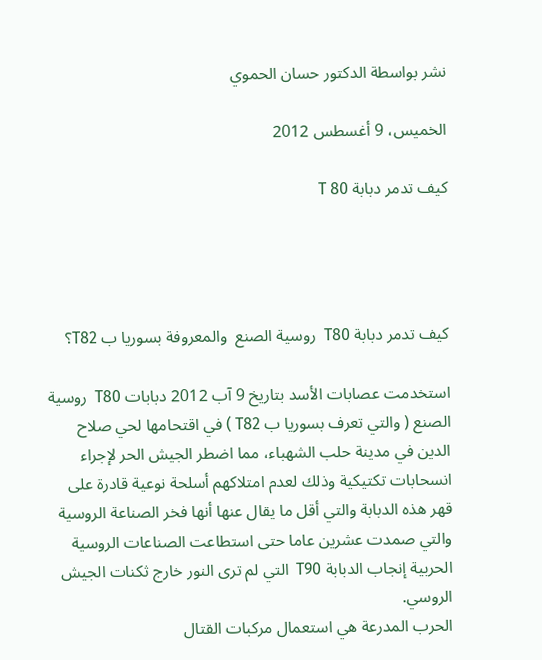نشر بواسطة الدكتور حسان الحموي

الخميس، 9 أغسطس 2012

كيف تدمر دبابة T 80




كيف تدمر دبابة T80  روسية الصنع  والمعروفة بسوريا ب T82؟

استخدمت عصابات الأسد بتاريخ 9 آب 2012 دبابات T80  روسية الصنع ( والتي تعرف بسوريا ب T82 ) في اقتحامها لحي صلاح الدين في مدينة حلب الشهباء، مما اضطر الجيش الحر لإجراء انسحابات تكتيكية وذلك لعدم امتلاكهم أسلحة نوعية قادرة على قهر هذه الدبابة والتي أقل ما يقال عنها أنها فخر الصناعة الروسية والتي صمدت عشرين عاما حتى استطاعت الصناعات الروسية الحربية إنجاب الدبابة T90  التي لم ترى النور خارج ثكنات الجيش الروسي.
الحرب المدرعة هي استعمال مركبات القتال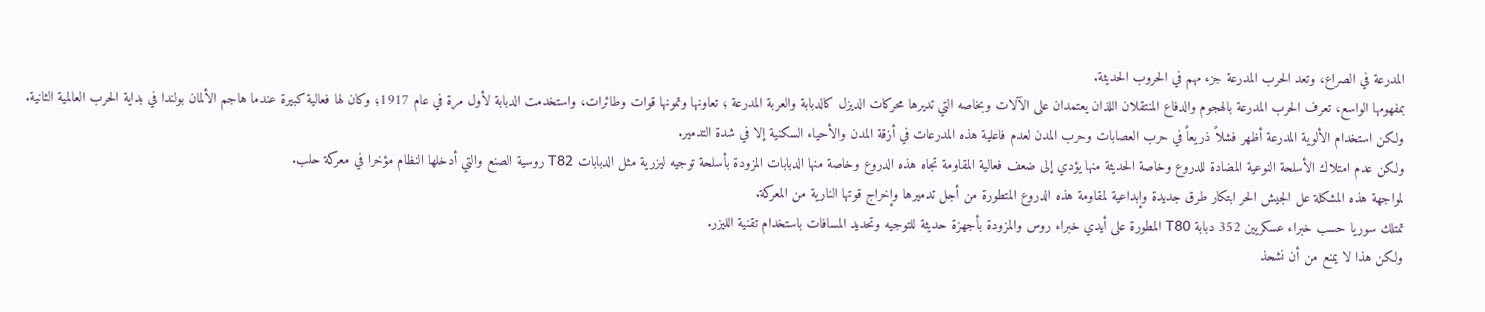المدرعة في الصراع، وتعد الحرب المدرعة جزء مهم في الحروب الحديثة.
بمفهومها الواسع، تعرف الحرب المدرعة بالهجوم والدفاع المنتقلان اللذان يعتمدان على الآلات وبخاصه التي تديرها محركات الديزل كالدبابة والعربة المدرعة ؛ تعاونها وتمونها قوات وطائرات، واستخدمت الدبابة لأول مرة في عام 1917؛ وكان لها فعالية كبيرة عندما هاجم الألمان بولندا في بداية الحرب العالمية الثانية.
ولكن استخدام الألوية المدرعة أظهر فشلاً ذريعاً في حرب العصابات وحرب المدن لعدم فاعلية هذه المدرعات في أزقة المدن والأحياء السكنية إلا في شدة التدمير.
ولكن عدم امتلاك الأسلحة النوعية المضادة للدروع وخاصة الحديثة منها يؤدي إلى ضعف فعالية المقاومة تجاه هذه الدروع وخاصة منها الدبابات المزودة بأسلحة توجيه ليزرية مثل الدبابات T82 روسية الصنع والتي أدخلها النظام مؤخرا في معركة حلب.
لمواجهة هذه المشكلة عل الجيش الحر ابتكار طرق جديدة وإبداعية لمقاومة هذه الدروع المتطورة من أجل تدميرها وإخراج قوتها النارية من المعركة.
تمتلك سوريا حسب خبراء عسكريين 352 دبابة T80 المطورة على أيدي خبراء روس والمزودة بأجهزة حديثة للتوجيه وتحديد المسافات باستخدام تقنية الليزر.
ولكن هذا لا يمنع من أن نشحذ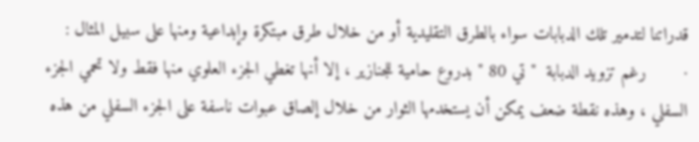قدراتنا لتدمير تلك الدبابات سواء بالطرق التقليدية أو من خلال طرق مبتكرة وإبداعية ومنها على سبيل المثال :
·       رغم تزويد الدبابة  " تي 80 " بدروع حامية للجنازير ، إلا أنها تغطي الجزء العلوي منها فقط ولا تحمي الجزء السفلي ، وهذه نقطة ضعف يمكن أن يستخدمها الثوار من خلال إلصاق عبوات ناسفة على الجزء السفلي من هذه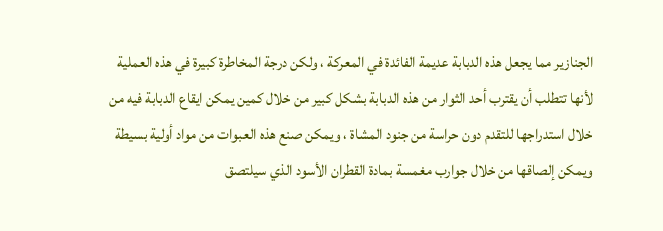الجنازير مما يجعل هذه الدبابة عديمة الفائدة في المعركة ، ولكن درجة المخاطرة كبيرة في هذه العملية لأنها تتطلب أن يقترب أحد الثوار من هذه الدبابة بشكل كبير من خلال كمين يمكن ايقاع الدبابة فيه من خلال استدراجها للتقدم دون حراسة من جنود المشاة ، ويمكن صنع هذه العبوات من مواد أولية بسيطة ويمكن إلصاقها من خلال جوارب مغمسة بمادة القطران الأسود الذي سيلتصق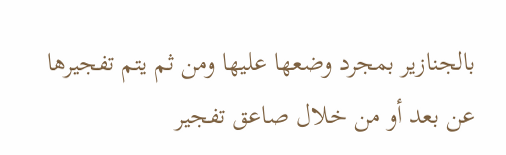بالجنازير بمجرد وضعها عليها ومن ثم يتم تفجيرها عن بعد أو من خلال صاعق تفجير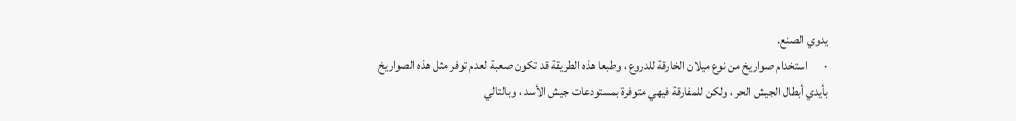يدوي الصنع.
·       استخدام صواريخ من نوع ميلان الخارقة للدروع ، وطبعا هذه الطريقة قد تكون صعبة لعدم توفر مثل هذه الصواريخ بأيدي أبطال الجيش الحر ، ولكن للمفارقة فيهي متوفرة بمستودعات جيش الأسد ، وبالتالي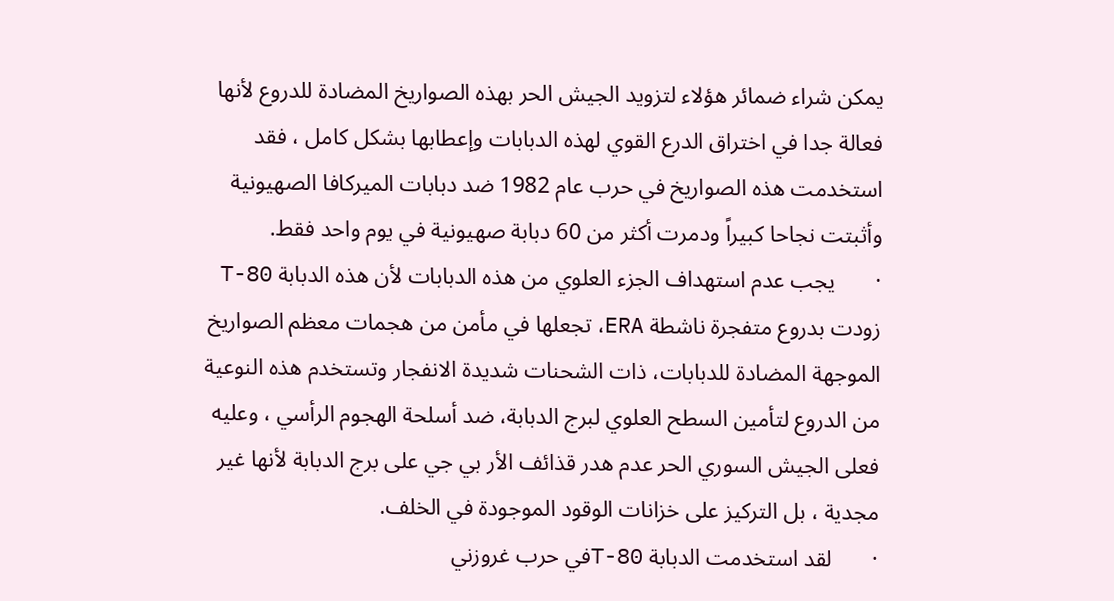يمكن شراء ضمائر هؤلاء لتزويد الجيش الحر بهذه الصواريخ المضادة للدروع لأنها فعالة جدا في اختراق الدرع القوي لهذه الدبابات وإعطابها بشكل كامل ، فقد استخدمت هذه الصواريخ في حرب عام 1982 ضد دبابات الميركافا الصهيونية وأثبتت نجاحا كبيراً ودمرت أكثر من 60 دبابة صهيونية في يوم واحد فقط.
·       يجب عدم استهداف الجزء العلوي من هذه الدبابات لأن هذه الدبابة T-80 زودت بدروع متفجرة ناشطة ERA، تجعلها في مأمن من هجمات معظم الصواريخ الموجهة المضادة للدبابات، ذات الشحنات شديدة الانفجار وتستخدم هذه النوعية من الدروع لتأمين السطح العلوي لبرج الدبابة، ضد أسلحة الهجوم الرأسي ، وعليه فعلى الجيش السوري الحر عدم هدر قذائف الأر بي جي على برج الدبابة لأنها غير مجدية ، بل التركيز على خزانات الوقود الموجودة في الخلف.
·       لقد استخدمت الدبابة T-80في حرب غروزني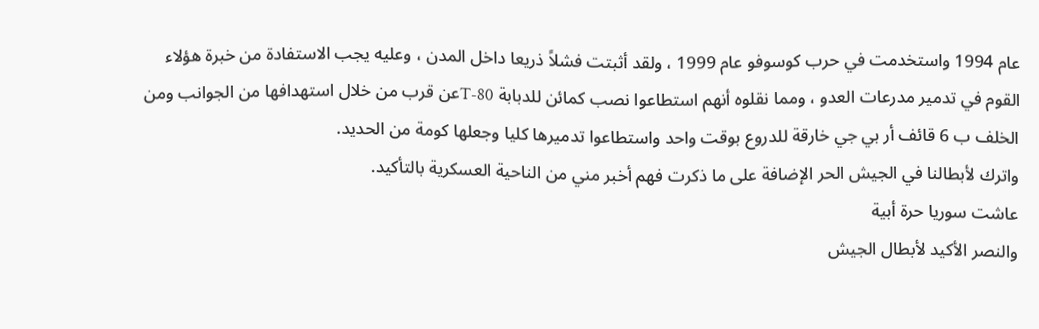عام 1994 واستخدمت في حرب كوسوفو عام 1999 ، ولقد أثبتت فشلاً ذريعا داخل المدن ، وعليه يجب الاستفادة من خبرة هؤلاء القوم في تدمير مدرعات العدو ، ومما نقلوه أنهم استطاعوا نصب كمائن للدبابة T-80عن قرب من خلال استهدافها من الجوانب ومن الخلف ب 6 قائف أر بي جي خارقة للدروع بوقت واحد واستطاعوا تدميرها كليا وجعلها كومة من الحديد.
واترك لأبطالنا في الجيش الحر الإضافة على ما ذكرت فهم أخبر مني من الناحية العسكرية بالتأكيد.
عاشت سوريا حرة أبية
والنصر الأكيد لأبطال الجيش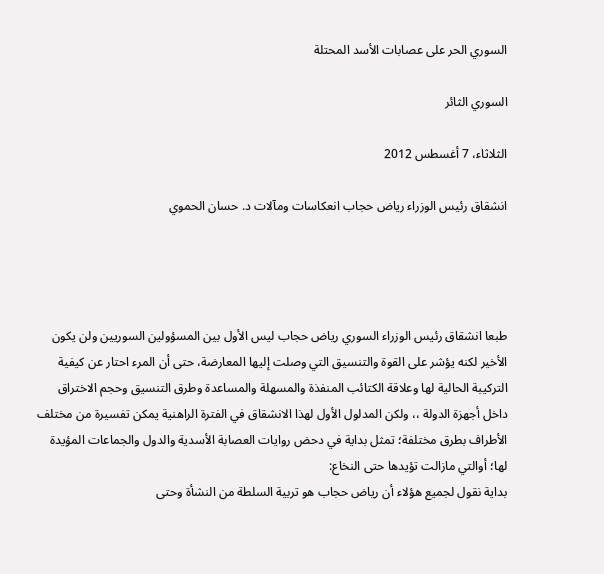السوري الحر على عصابات الأسد المحتلة

السوري الثائر

الثلاثاء، 7 أغسطس 2012

انشقاق رئيس الوزراء رياض حجاب انعكاسات ومآلات د. حسان الحموي




طبعا انشقاق رئيس الوزراء السوري رياض حجاب ليس الأول بين المسؤولين السوريين ولن يكون الأخير لكنه يؤشر على القوة والتنسيق التي وصلت إليها المعارضة، حتى أن المرء احتار عن كيفية التركيبة الحالية لها وعلاقة الكتائب المنفذة والمسهلة والمساعدة وطرق التنسيق وحجم الاختراق داخل أجهزة الدولة ،، ولكن المدلول الأول لهذا الانشقاق في الفترة الراهنية يمكن تفسيرة من مختلف الأطراف بطرق مختلفة؛ تمثل بداية في دحض روايات العصابة الأسدية والدول والجماعات المؤيدة لها؛ أوالتي مازالت تؤيدها حتى النخاع:
بداية نقول لجميع هؤلاء أن رياض حجاب هو تربية السلطة من النشأة وحتى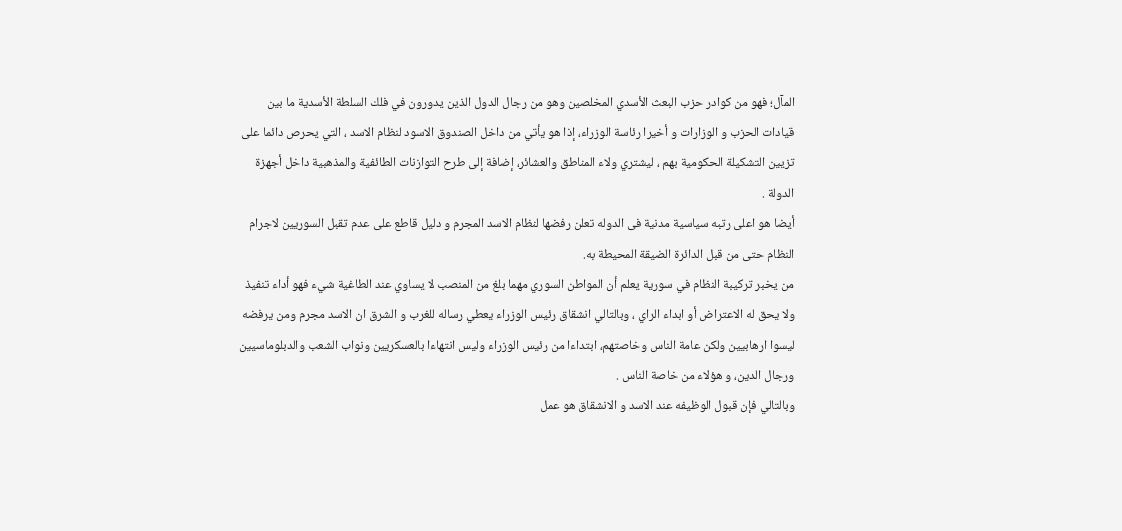المآل؛ فهو من كوادر حزب البعث الأسدي المخلصين وهو من رجال الدول الذين يدورون في فلك السلطة الأسدية ما بين قيادات الحزب و الوزارات و أخيرا رئاسة الوزراء، إذا هو يأتي من داخل الصندوق الاسود لنظام الاسد ، التي يحرص دائما على تزيين التشكيلة الحكومية بهم ، ليشتري ولاء المناطق والعشائر، إضافة إلى طرح التوازنات الطائفية والمذهبية داخل أجهزة الدولة .
أيضا هو اعلى رتبه سياسية مدنية فى الدوله تعلن رفضها لنظام الاسد المجرم و دليل قاطع على عدم تقبل السوريين لاجرام النظام حتى من قبل الدائرة الضيقة المحيطة به.
من يخبر تركيبة النظام في سورية يعلم أن المواطن السوري مهما بلغ من المنصب لا يساوي عند الطاغية شيء فهو أداء تنفيذ ولا يحق له الاعتراض أو ابداء الراي ، وبالتالي انشقاق رئيس الوزراء يعطي رساله للغرب و الشرق ان الاسد مجرم ومن يرفضه ليسوا ارهابيين ولكن عامة الناس وخاصتهم، ابتداءا من رئيس الوزراء وليس انتهاءا بالعسكريين ونواب الشعب والدبلوماسيين ورجال الدين، و هؤلاء من خاصة الناس .
وبالتالي فإن قبول الوظيفه عند الاسد و الانشقاق هو عمل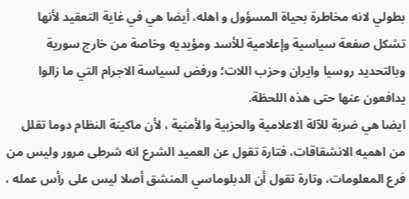بطولي لانه مخاطرة بحياة المسؤول و اهله، أيضا هي في غاية التعقيد لأنها تشكل صفعة سياسية وإعلامية للأسد ومؤيديه وخاصة من خارج سورية وبالتحديد روسيا وايران وحزب اللات؛ ورفض لسياسة الاجرام التي ما زالوا يدافعون عنها حتى هذه اللحظة.
ايضا هي ضربة للآلة الاعلامية والحزبية والأمنية ، لأن ماكينة النظام دوما تقلل من اهميه الانشقاقات، فتارة تقول عن العميد الشرع انه شرطى مرور وليس من فرع المعلومات، وتارة تقول أن الدبلوماسي المنشق أصلا ليس على رأس عمله ،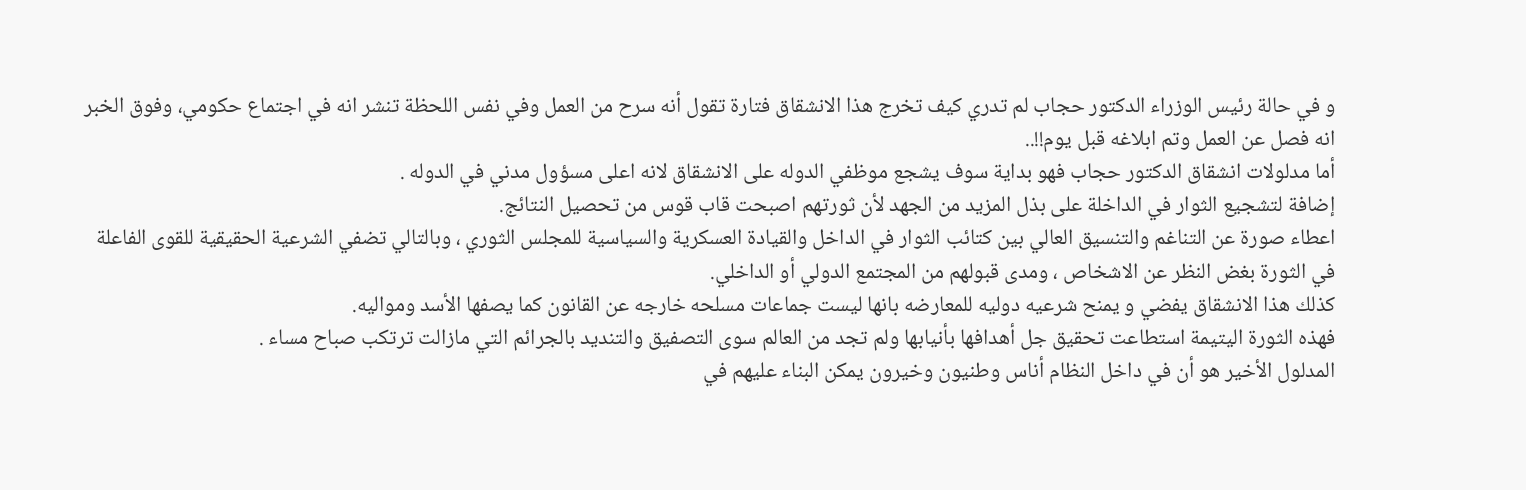و في حالة رئيس الوزراء الدكتور حجاب لم تدري كيف تخرج هذا الانشقاق فتارة تقول أنه سرح من العمل وفي نفس اللحظة تنشر انه في اجتماع حكومي، وفوق الخبر انه فصل عن العمل وتم ابلاغه قبل يوم!!..
أما مدلولات انشقاق الدكتور حجاب فهو بداية سوف يشجع موظفي الدوله على الانشقاق لانه اعلى مسؤول مدني في الدوله .
إضافة لتشجيع الثوار في الداخلة على بذل المزيد من الجهد لأن ثورتهم اصبحت قاب قوس من تحصيل النتائج.
اعطاء صورة عن التناغم والتنسيق العالي بين كتائب الثوار في الداخل والقيادة العسكرية والسياسية للمجلس الثوري ، وبالتالي تضفي الشرعية الحقيقية للقوى الفاعلة في الثورة بغض النظر عن الاشخاص ، ومدى قبولهم من المجتمع الدولي أو الداخلي.
كذلك هذا الانشقاق يفضي و يمنح شرعيه دوليه للمعارضه بانها ليست جماعات مسلحه خارجه عن القانون كما يصفها الأسد ومواليه.
فهذه الثورة اليتيمة استطاعت تحقيق جل أهدافها بأنيابها ولم تجد من العالم سوى التصفيق والتنديد بالجرائم التي مازالت ترتكب صباح مساء .
المدلول الأخير هو أن في داخل النظام أناس وطنيون وخيرون يمكن البناء عليهم في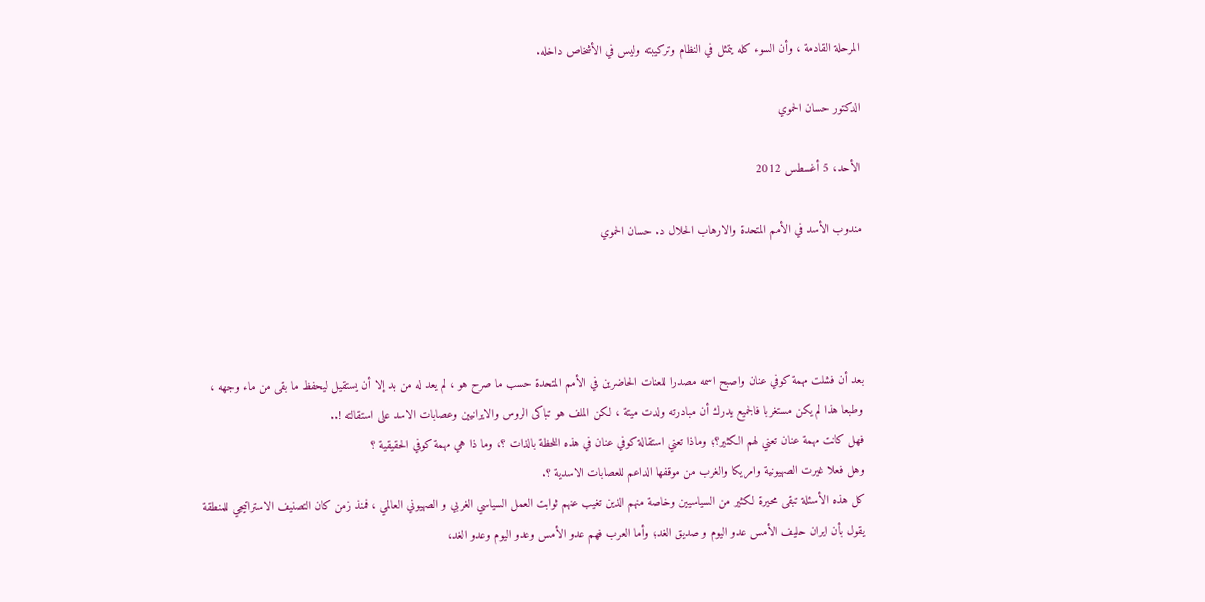المرحلة القادمة ، وأن السوء كله يتمثل في النظام وتركيبته وليس في الأشخاص داخله.

الدكتور حسان الحموي

الأحد، 5 أغسطس 2012

مندوب الأسد في الأمم المتحدة والارهاب الحلال د. حسان الحموي




بعد أن فشلت مهمة كوفي عنان واصبح اسمه مصدرا للعنات الحاضرين في الأمم المتحدة حسب ما صرح هو ، لم يعد له من بد إلا أن يستقيل ليحفظ ما بقى من ماء وجهه ، وطبعا هذا لم يكن مستغربا فالجميع يدرك أن مبادرته ولدت ميتة ، لكن الملف هو تباكى الروس والايرانيين وعصابات الاسد على استقالته !..
فهل كانت مهمة عنان تعني لهم الكثير؟؛ وماذا تعني استقالة كوفي عنان في هذه اللحظة بالذات ؟، وما ذا هي مهمة كوفي الحقيقية ؟
وهل فعلا غيرت الصهيونية وامريكا والغرب من موقفها الداعم للعصابات الاسدية ؟.
كل هذه الأسئلة تبقى محيرة لكثير من السياسيين وخاصة منهم الذين تغيب عنهم ثوابت العمل السياسي الغربي و الصهيوني العالمي ، فمنذ زمن كان التصنيف الاستراتيجي للمنطقة يقول بأن ايران حليف الأمس عدو اليوم و صديق الغد؛ وأما العرب فهم عدو الأمس وعدو اليوم وعدو الغد،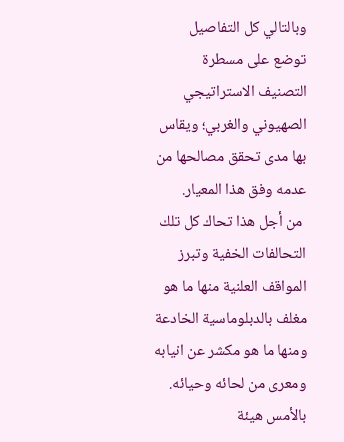وبالتالي كل التفاصيل توضع على مسطرة التصنيف الاستراتيجي الصهيوني والغربي؛ ويقاس بها مدى تحقق مصالحها من عدمه وفق هذا المعيار.
 من أجل هذا تحاك كل تلك التحالفات الخفية وتبرز المواقف العلنية منها ما هو مغلف بالدبلوماسية الخادعة ومنها ما هو مكشر عن انيابه ومعرى من لحائه وحيائه.
بالأمس هيئة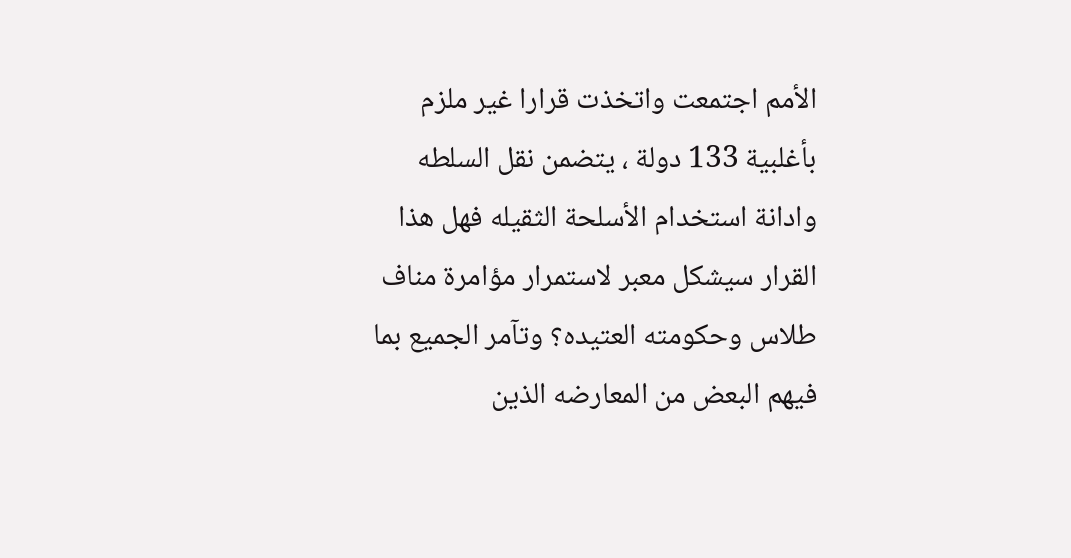الأمم اجتمعت واتخذت قرارا غير ملزم بأغلبية 133 دولة ، يتضمن نقل السلطه وادانة استخدام الأسلحة الثقيله فهل هذا القرار سيشكل معبر لاستمرار مؤامرة مناف طلاس وحكومته العتيده؟ وتآمر الجميع بما فيهم البعض من المعارضه الذين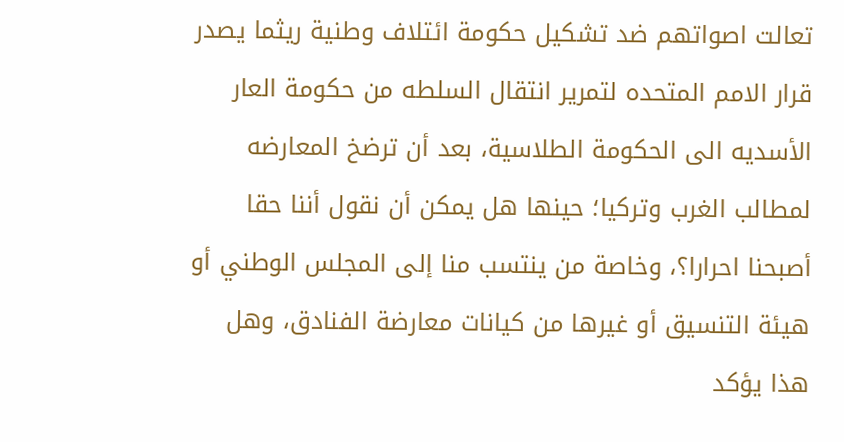تعالت اصواتهم ضد تشكيل حكومة ائتلاف وطنية ريثما يصدر قرار الامم المتحده لتمرير انتقال السلطه من حكومة العار الأسديه الى الحكومة الطلاسية، بعد أن ترضخ المعارضه لمطالب الغرب وتركيا؛ حينها هل يمكن أن نقول أننا حقا أصبحنا احرارا؟، وخاصة من ينتسب منا إلى المجلس الوطني أو هيئة التنسيق أو غيرها من كيانات معارضة الفنادق، وهل هذا يؤكد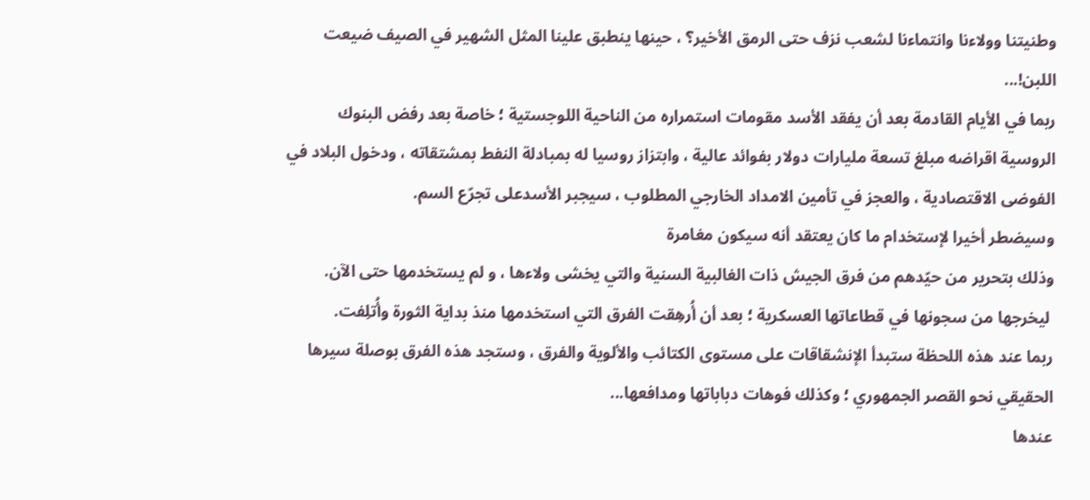وطنيتنا وولاءنا وانتماءنا لشعب نزف حتى الرمق الأخير؟ ، حينها ينطبق علينا المثل الشهير في الصيف ضيعت اللبن!...
ربما في الأيام القادمة بعد أن يفقد الأسد مقومات استمراره من الناحية اللوجستية ؛ خاصة بعد رفض البنوك الروسية اقراضه مبلغ تسعة مليارات دولار بفوائد عالية ، وابتزاز روسيا له بمبادلة النفط بمشتقاته ، ودخول البلاد في الفوضى الاقتصادية ، والعجز في تأمين الامداد الخارجي المطلوب ، سيجبر الأسدعلى تجرّع السم.
وسيضطر أخيرا لإستخدام ما كان يعتقد أنه سيكون مغامرة
وذلك بتحرير من حيّدهم من فرق الجيش ذات الغالبية السنية والتي يخشى ولاءها ، و لم يستخدمها حتى الآن.
 ليخرجها من سجونها في قطاعاتها العسكرية ؛ بعد أن أُرهِقت الفرق التي استخدمها منذ بداية الثورة وأُتلِفت.
ربما عند هذه اللحظة ستبدأ الإنشقاقات على مستوى الكتائب والألوية والفرق ، وستجد هذه الفرق بوصلة سيرها الحقيقي نحو القصر الجمهوري ؛ وكذلك فوهات دباباتها ومدافعها...
عندها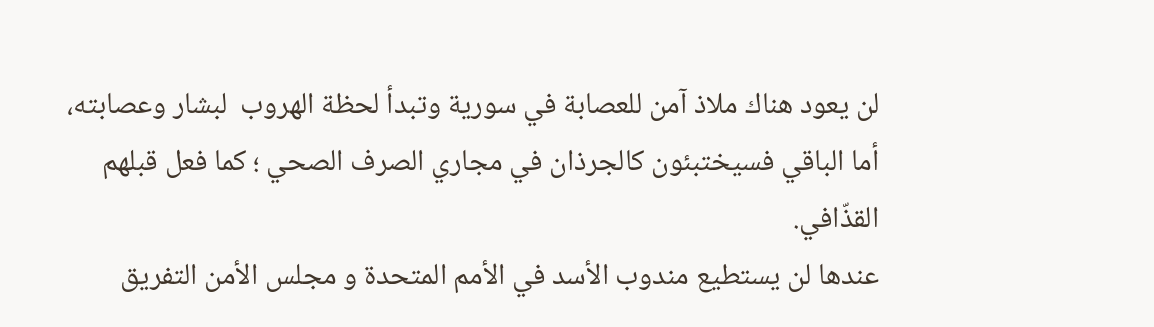لن يعود هناك ملاذ آمن للعصابة في سورية وتبدأ لحظة الهروب  لبشار وعصابته، أما الباقي فسيختبئون كالجرذان في مجاري الصرف الصحي ؛ كما فعل قبلهم القذّافي.
عندها لن يستطيع مندوب الأسد في الأمم المتحدة و مجلس الأمن التفريق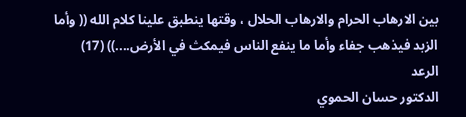بين الارهاب الحرام والارهاب الحلال ، وقتها ينطبق علينا كلام الله (( وأما الزبد فيذهب جفاء وأما ما ينفع الناس فيمكث في الأرض....)) (17) الرعد
الدكتور حسان الحموي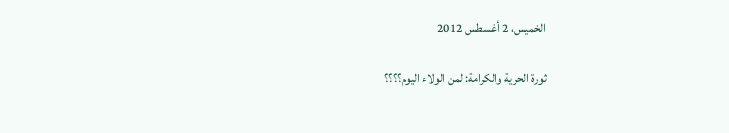الخميس، 2 أغسطس 2012

ثورة الحرية والكرامة: لمن الولاء اليوم؟؟؟؟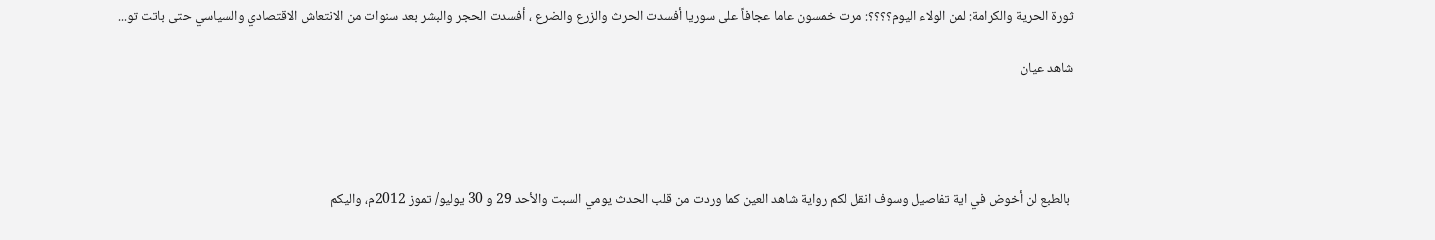ثورة الحرية والكرامة: لمن الولاء اليوم؟؟؟؟: مرت خمسون عاما عجافاً على سوريا أفسدت الحرث والزرع والضرع ، أفسدت الحجر والبشر بعد سنوات من الانتعاش الاقتصادي والسياسي حتى باتت تو...

شاهد عيان




 بالطبع لن أخوض في اية تفاصيل وسوف انقل لكم رواية شاهد العين كما وردت من قلب الحدث يومي السبت والأحد 29 و 30 يوليو/ تموز 2012م، واليكم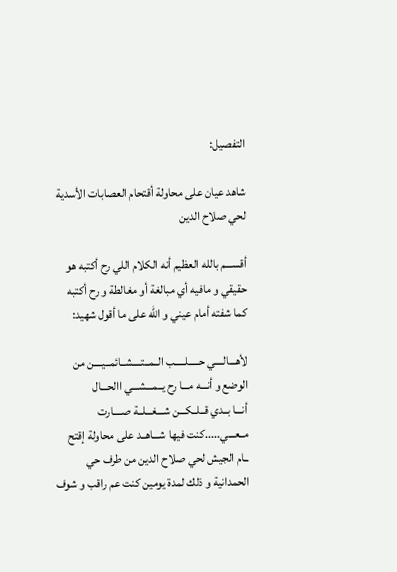التفصيل:

شاهد عيان على محاولة أقتحام العصابات الأسدية لحي صلاح الدين

أقســـم بالله العظيم أنه الكلام اللي رح أكتبه هو حقيقي و مافيه أي مبالغة أو مغالطة و رح أكتبه كما شفته أمام عيني و الله على ما أقول شهيد:

لأهـــالــــي حـــــلـــــب الــمــتــــشــائمــيــــن من الوضع و أنـــه مـــا رح يــمـــشـــي االحـــال
أنـــا بــدي قــلــكـــن شـــغـــلــة صــــارت مــعـــي.....كنت فيها شـــاهــد على محاولة إقتح
ــام الجيش لحي صلاح الدين من طرف حي الحمدانية و ذلك لمدة يومين كنت عم راقب و شوف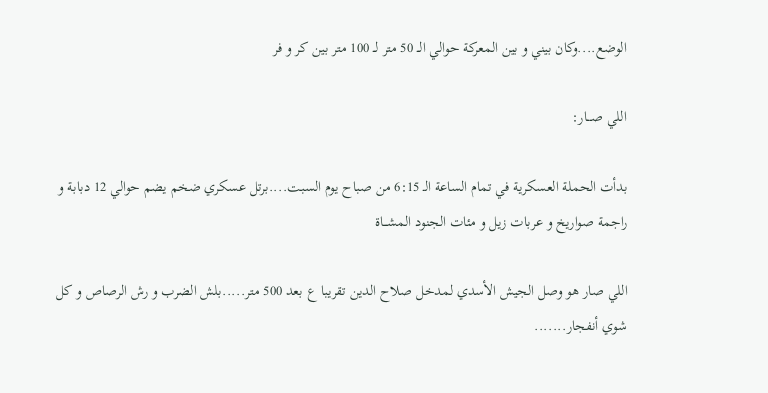الوضع....وكان بيني و بين المعركة حوالي الــ 50 متر لــ 100 متر بين كر و فر

اللي صـــار:

بدأت الحملة العسكرية في تمام الساعة الـ 6:15 من صباح يوم السبت....برتل عسكري ضخم يضم حوالي 12 دبابة و راجمة صواريخ و عربات زيل و مئات الجنود المشـــاة

اللي صار هو وصل الجيش الأسدي لمدخل صلاح الدين تقريبا ع بعد 500 متر.....بلش الضرب و رش الرصاص و كل شوي أنفجار.......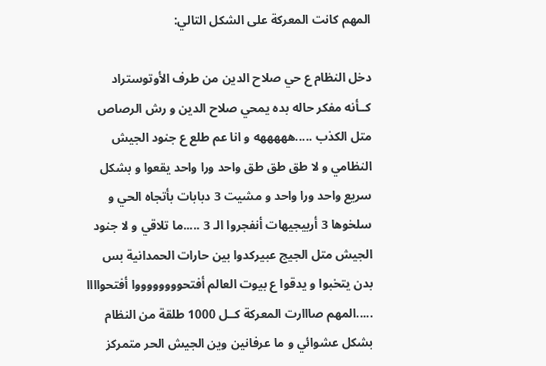المهم كانت المعركة على الشكل التالي:

دخل النظام ع حي صلاح الدين من طرف الأوتوستراد كــأنه مفكر حاله بده يمحي صلاح الدين و رش الرصاص متل الكذب .....هههههه و انا عم طلع ع جنود الجيش النظامي و لا طق طق طق واحد ورا واحد يقعوا و بشكل سريع واحد ورا واحد و مشيت 3 دبابات بأتجاه الحي و سلخوها 3 أربيجيهات أنفجروا الـ 3 .....ما تلاقي و لا جنود الجيش متل الجيج عبيركدوا بين حارات الحمدانية بس بدن يتخبوا و يدقوا ع بيوت العالم أفتحووووووووا أفتحواااا .....المهم صااارت المعركة كــل 1000 طلقة من النظام بشكل عشوائي و ما عرفانين وين الجيش الحر متمركز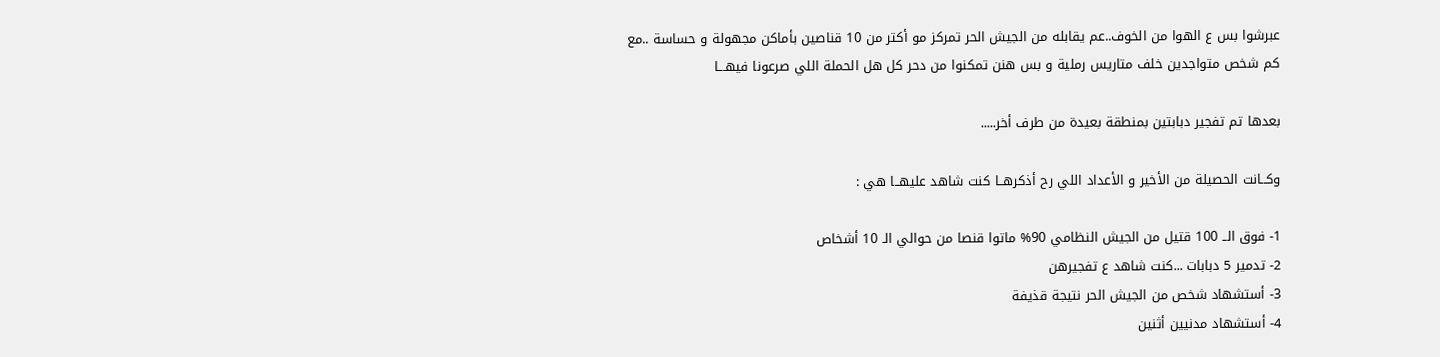عبرشوا بس ع الهوا من الخوف..عم يقابله من الجيش الحر تمركز مو أكتر من 10 قناصين بأماكن مجهولة و حساسة ..مع كم شخص متواجدين خلف متاريس رملية و بس هنن تمكنوا من دحر كل هل الحملة اللي صرعونا فيهـــا

بعدها تم تفجير دبابتين بمنطقة بعيدة من طرف أخر.....

وكــانت الحصيلة من الأخير و الأعداد اللي رح أذكرهــا كنت شاهد عليهــا هي :

1- فوق الــ 100 قتيل من الجيش النظامي 90% ماتوا قنصا من حوالي الـ 10 أشخاص
2- تدمير 5 دبابات ...كنت شاهد ع تفجيرهن
3- أستشهاد شخص من الجيش الحر نتيجة قذيفة
4- أستشهاد مدنيين أثنين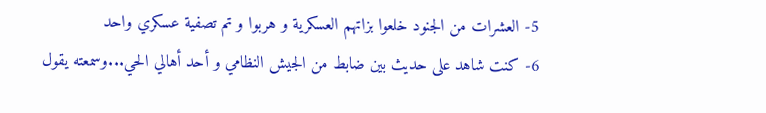5- العشرات من الجنود خلعوا بزاتهم العسكرية و هربوا و تم تصفية عسكري واحد
6- كنت شاهد على حديث بين ضابط من الجيش النظامي و أحد أهالي الحي...وسمعته يقول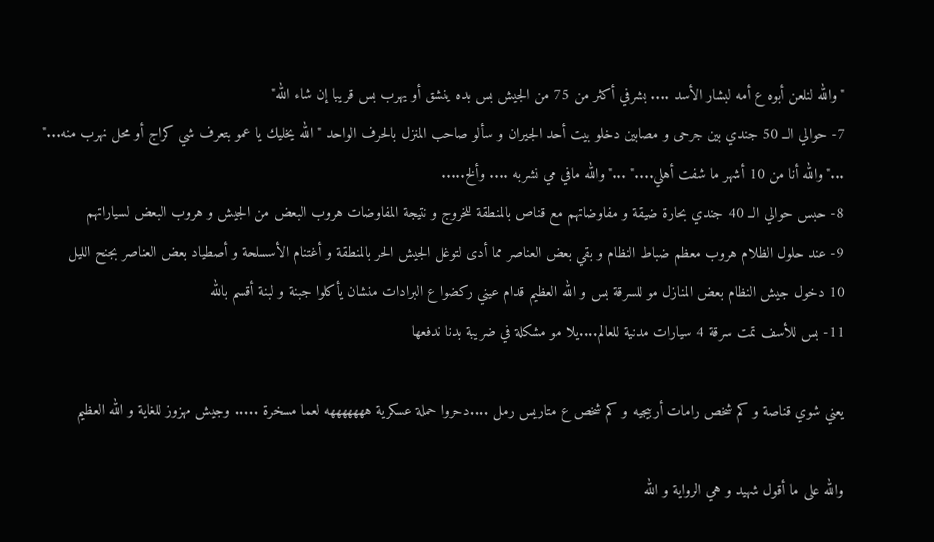"والله لنلعن أبوه ع أمه لبشار الأسد .... بشرفي أكثر من 75 من الجيش بس بده ينشق أو يهرب بس قريبا إن شاء الله"
7- حوالي الــ 50 جندي بين جرحى و مصابين دخلو بيت أحد الجيران و سألو صاحب المنزل بالحرف الواحد " الله يخليك يا عمو بتعرف شي كراج أو محل نهرب منه..." ..."والله أنا من 10 أشهر ما شفت أهلي...." ..."والله مافي مي نشربه .... وألخ.....
8- حبس حوالي الــ 40 جندي بحارة ضيقة و مفاوضاتهم مع قناص بالمنطقة للخروج و نتيجة المفاوضات هروب البعض من الجيش و هروب البعض لسياراتهم
9- عند حلول الظلام هروب معظم ضباط النظام و بقي بعض العناصر مما أدى لتوغل الجيش الحر بالمنطقة و أغتنام الأسسلحة و أصطياد بعض العناصر بجنح الليل
10 دخول جيش النظام بعض المنازل مو للسرقة بس و الله العظيم قدام عيني ركضوا ع البرادات منشان يأكلوا جبنة و لبنة أقسم بالله
11- بس للأسف تمت سرقة 4 سيارات مدنية للعالم....يلا مو مشكلة في ضريبة بدنا ندفعها

يعني شوي قناصة و كم شخص رامات أربيجيه و كم شخص ع متاريس رمل ....دحروا حملة عسكرية هههههههه لعما مسخرة ..... وجيش مهزوز للغاية و الله العظيم

والله على ما أقول شهيد و هي الرواية و الله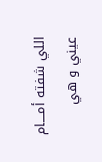اللي شفته أمــــام عيني و هي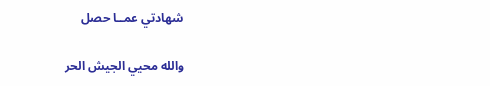شهادتي عمــا حصل

والله محيي الجيش الحر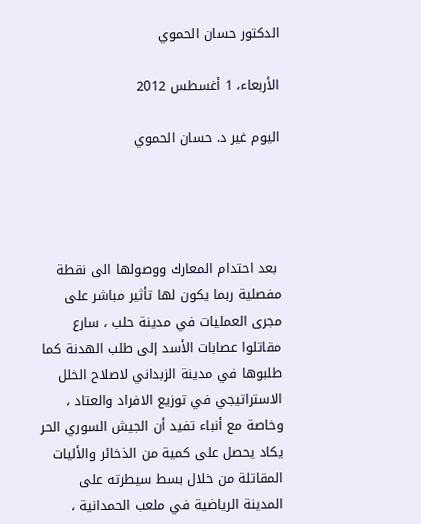الدكتور حسان الحموي

الأربعاء، 1 أغسطس 2012

اليوم غير د. حسان الحموي




 بعد احتدام المعارك ووصولها الى نقطة مفصلية ربما يكون لها تأثير مباشر على مجرى العمليات في مدينة حلب ، سارع مقاتلوا عصابات الأسد إلى طلب الهدنة كما طلبوها في مدينة الزبداني لاصلاح الخلل الاستراتيجي في توزيع الافراد والعتاد ، وخاصة مع أنباء تفيد أن الجيش السوري الحر يكاد يحصل على كمية من الذخائر والأليات المقاتلة من خلال بسط سيطرته على المدينة الرياضية في ملعب الحمدانية ،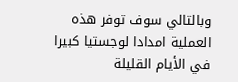وبالتالي سوف توفر هذه العملية امدادا لوجستيا كبيرا في الأيام القليلة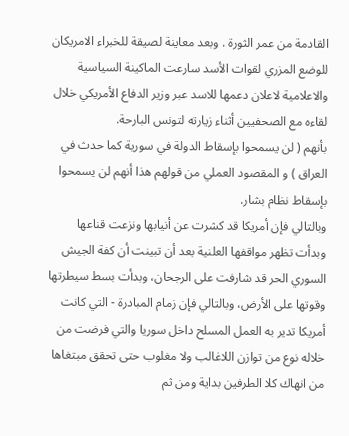القادمة من عمر الثورة . وبعد معاينة لصيقة للخبراء الامريكان للوضع المزري لقوات الأسد سارعت الماكينة السياسية والاعلامية لاعلان دعمها للاسد عبر وزير الدفاع الأمريكي خلال لقاءه مع الصحفيين أثناء زيارته لتونس البارحة.
بأنهم ( لن يسمحوا بإسقاط الدولة في سورية كما حدث في العراق ) و المقصود العملي من قولهم هذا أنهم لن يسمحوا بإسقاط نظام بشار.
وبالتالي فإن أمريكا قد كشرت عن أنيابها ونزعت قناعها وبدأت تظهر مواقفها العلنية بعد أن تبينت أن كفة الجيش السوري الحر قد شارفت على الرجحان، وبدأت بسط سيطرتها وقوتها على الأرض، وبالتالي فإن زمام المبادرة - التي كانت أمريكا تدير به العمل المسلح داخل سوريا والتي فرضت من خلاله نوع من توازن اللاغالب ولا مغلوب حتى تحقق مبتغاها من انهاك كلا الطرفين بداية ومن ثم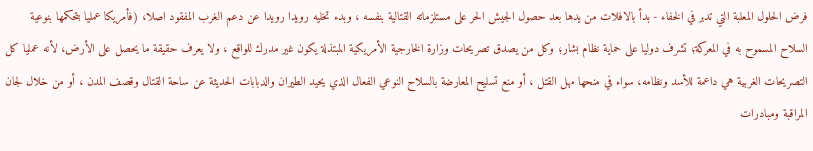فرض الحلول المعلبة التي تدبر في الخفاء - بدأ بالافلات من يدها بعد حصول الجيش الحر على مستلزماته القتالية بنفسه ، وبدء تخليه رويدا رويدا عن دعم الغرب المفقود اصلا، (فأمريكا عمليا بتحكمها بنوعية السلاح المسموح به في المعركة؛ تشرف دوليا على حماية نظام بشار؛ وكل من يصدق تصريحات وزارة الخارجية الأمريكية المبتذلة يكون غير مدرك للواقع ، ولا يعرف حقيقة ما يحصل على الأرض، لأنه عمليا كل التصريحات الغربية هي داعمة للأسد ونظامه، سواء في منحها مهل القتل ، أو منع تسليح المعارضة بالسلاح النوعي الفعال الذي يحيد الطيران والدبابات الحديثة عن ساحة القتال وقصف المدن ، أو من خلال لجان المراقبة ومبادرات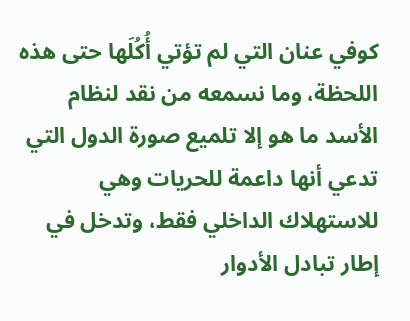كوفي عنان التي لم تؤتي أُكُلَها حتى هذه اللحظة، وما نسمعه من نقد لنظام الأسد ما هو إلا تلميع صورة الدول التي تدعي أنها داعمة للحريات وهي للاستهلاك الداخلي فقط، وتدخل في إطار تبادل الأدوار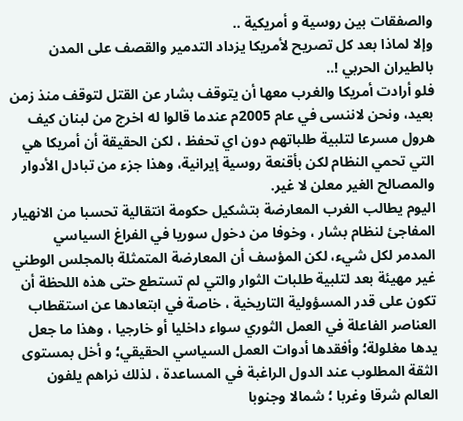والصفقات بين روسية و أمريكية ..
وإلا لماذا بعد كل تصريح لأمريكا يزداد التدمير والقصف على المدن بالطيران الحربي !..
فلو أرادت أمريكا والغرب معها أن يتوقف بشار عن القتل لتوقف منذ زمن بعيد، ونحن لاننسى في عام 2005م عندما قالوا له اخرج من لبنان كيف هرول مسرعا لتلبية طلباتهم دون اي تحفظ ، لكن الحقيقة أن أمريكا هي التي تحمي النظام لكن بأقنعة روسية إيرانية، وهذا جزء من تبادل الأدوار والمصالح الغير معلن لا غير.
اليوم يطالب الغرب المعارضة بتشكيل حكومة انتقالية تحسبا من الانهيار المفاجئ لنظام بشار ، وخوفا من دخول سوريا في الفراغ السياسي المدمر لكل شيء، لكن المؤسف أن المعارضة المتمثلة بالمجلس الوطني غير مهيئة بعد لتلبية طلبات الثوار والتي لم تستطع حتى هذه اللحظة أن تكون على قدر المسؤولية التاريخية ، خاصة في ابتعادها عن استقطاب العناصر الفاعلة في العمل الثوري سواء داخليا أو خارجيا ، وهذا ما جعل يدها مغلولة؛ وأفقدها أدوات العمل السياسي الحقيقي؛ و أخل بمستوى الثقة المطلوب عند الدول الراغبة في المساعدة ، لذلك نراهم يلفون العالم شرقا وغربا ؛ شمالا وجنوبا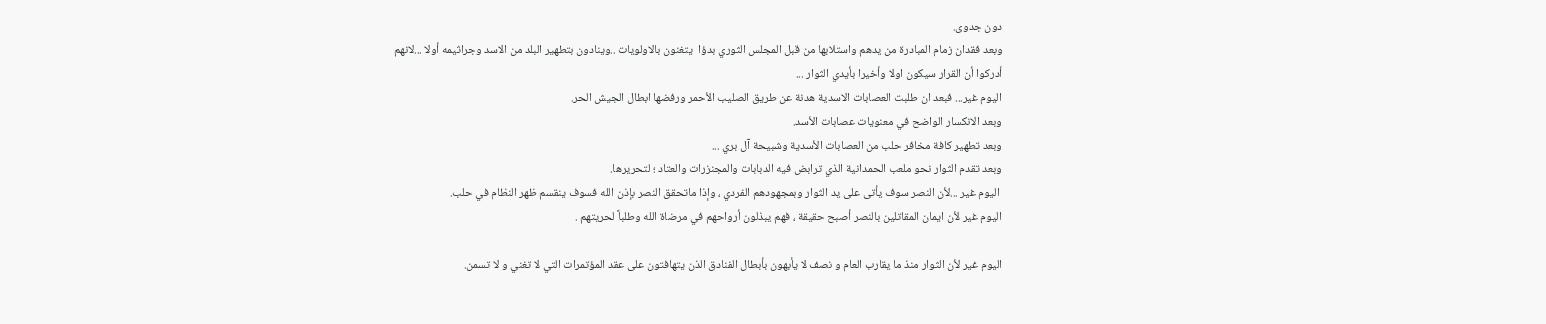دون جدوى.
وبعد فقدان زمام المبادرة من يدهم واستلابها من قبل المجلس الثوري بدؤا  يتغنون بالاولويات ..وينادون بتطهير البلد من الاسد وجراثيمه أولا ...لانهم أدركوا أن القرار سيكون اولا وأخيرا بأيدي الثوار ...
اليوم غير... فبعد ان طلبت العصابات الاسدية هدنة عن طريق الصليب الأحمر ورفضها ابطال الجيش الحر.
وبعد الانكسار الواضح في معنويات عصابات الأسد.
وبعد تطهير كافة مخافر حلب من العصابات الأسدية وشبيحة آل بري ...
وبعد تقدم الثوار نحو ملعب الحمدانية الذي ترابض فيه الدبابات والمجنزرات والعتاد ؛ لتحريرها.
 اليوم غير ...لأن النصر سوف يأتى على يد الثوار وبمجهودهم الفردي ، وإذا ماتحقق النصر بإذن الله فسوف ينقسم ظهر النظام في حلب.
اليوم غير لأن ايمان المقاتلين بالنصر أصبح حقيقة ، فهم يبذلون أرواحهم في مرضاة الله وطلباً لحريتهم .

اليوم غير لأن الثوار منذ ما يقارب العام و نصف لا يأبهون بأبطال الفنادق الذن يتهافتون على عقد المؤتمرات التي لا تغني و لا تسمن.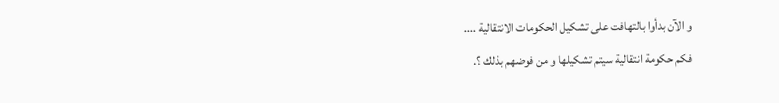و الآن بدأوا بالتهافت على تشكيل الحكومات الانتقالية ....
فكم حكومة انتقالية سيتم تشكيلها و من فوضهم بذلك ؟.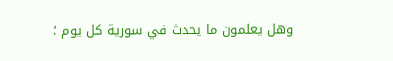وهل يعلمون ما يحدث في سورية كل يوم ؛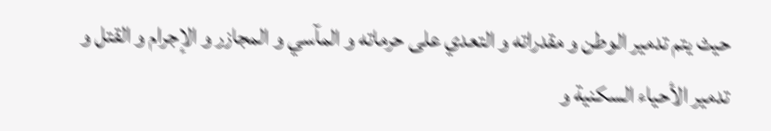حيث يتم تدمير الوطن و مقدراته و التعدي على حرماته و المآسي و المجازر و الإجرام و القتل و تدمير الأحياء السكنية و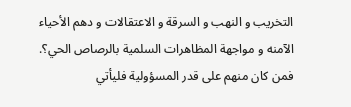التخريب و النهب و السرقة و الاعتقالات و دهم الأحياء الآمنه و مواجهة المظاهرات السلمية بالرصاص الحي؟.
فمن كان منهم على قدر المسؤولية فليأتي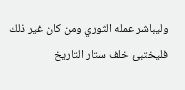وليباشر عمله الثوري ومن كان غير ذلك فليختبئ خلف ستار التاريخ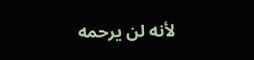لأنه لن يرحمه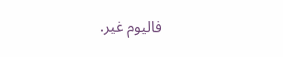فاليوم غير.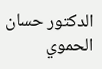الدكتور حسان الحموي